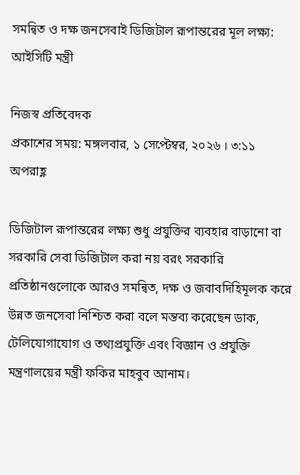সমন্বিত ও দক্ষ জনসেবাই ডিজিটাল রূপান্তরের মূল লক্ষ্য: আইসিটি মন্ত্রী

নিজস্ব প্রতিবেদক
প্রকাশের সময়: মঙ্গলবার, ১ সেপ্টেম্বর, ২০২৬ । ৩:১১ অপরাহ্ণ

ডিজিটাল রূপান্তরের লক্ষ্য শুধু প্রযুক্তির ব্যবহার বাড়ানো বা সরকারি সেবা ডিজিটাল করা নয় বরং সরকারি প্রতিষ্ঠানগুলোকে আরও সমন্বিত, দক্ষ ও জবাবদিহিমূলক করে উন্নত জনসেবা নিশ্চিত করা বলে মন্তব্য করেছেন ডাক, টেলিযোগাযোগ ও তথ্যপ্রযুক্তি এবং বিজ্ঞান ও প্রযুক্তি মন্ত্রণালয়ের মন্ত্রী ফকির মাহবুব আনাম।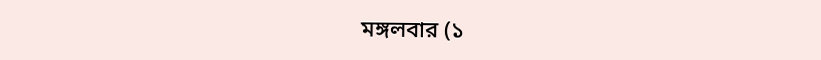মঙ্গলবার (১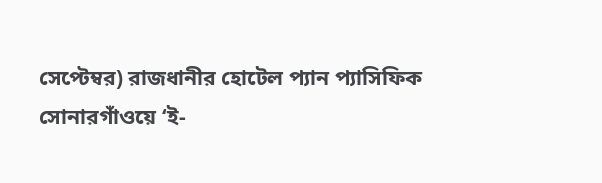সেপ্টেম্বর) রাজধানীর হোটেল প্যান প্যাসিফিক সোনারগাঁওয়ে ‘ই-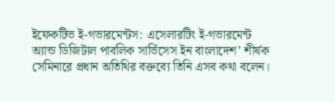ইফেকটিভ ই-গভারমেন্টস: এসেলারটিং ই-গভারমেন্ট অ্যান্ড ডিজিটাল পাবলিক সার্ভিসেস ইন বাংলাদেশ’ শীর্ষক সেমিনারে প্রধান অতিথির বক্তব্যে তিনি এসব কথা বলেন।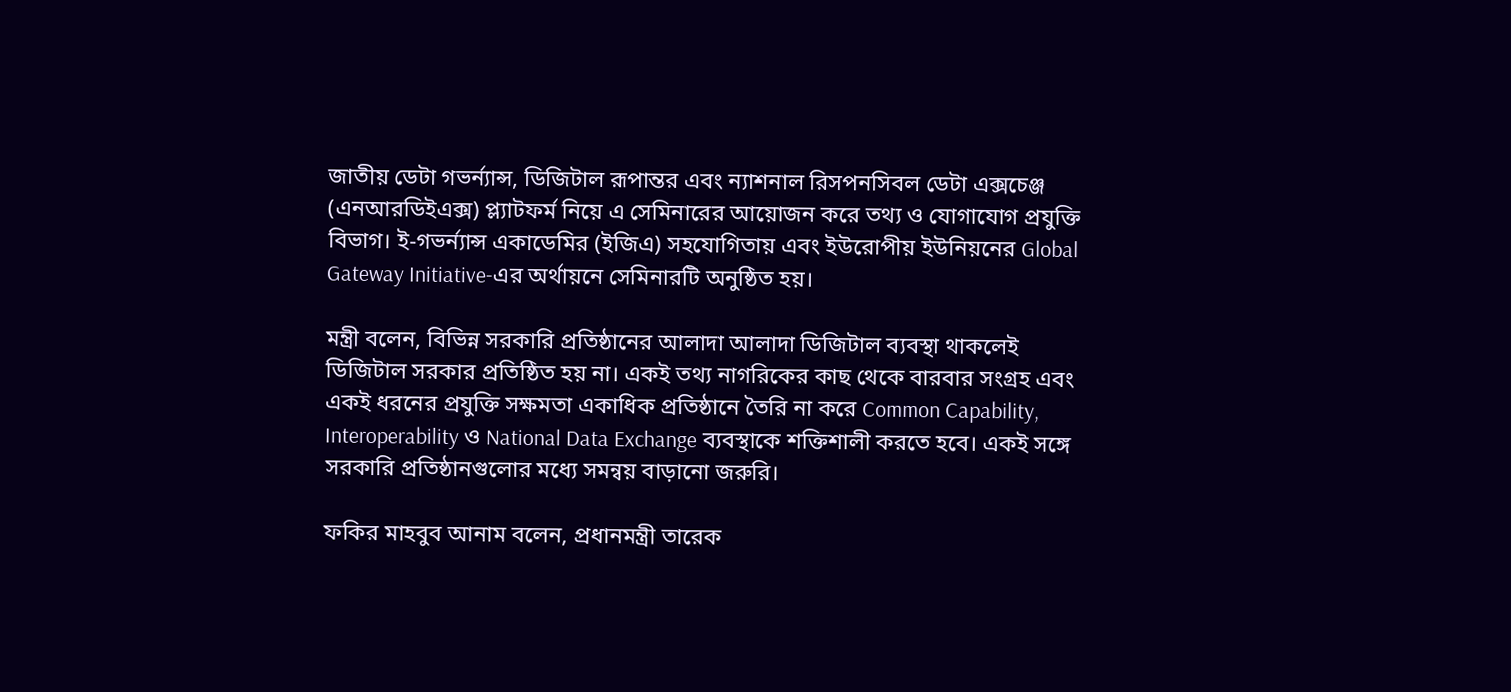জাতীয় ডেটা গভর্ন্যান্স, ডিজিটাল রূপান্তর এবং ন্যাশনাল রিসপনসিবল ডেটা এক্সচেঞ্জ (এনআরডিইএক্স) প্ল্যাটফর্ম নিয়ে এ সেমিনারের আয়োজন করে তথ্য ও যোগাযোগ প্রযুক্তি বিভাগ। ই-গভর্ন্যান্স একাডেমির (ইজিএ) সহযোগিতায় এবং ইউরোপীয় ইউনিয়নের Global Gateway Initiative-এর অর্থায়নে সেমিনারটি অনুষ্ঠিত হয়।

মন্ত্রী বলেন, বিভিন্ন সরকারি প্রতিষ্ঠানের আলাদা আলাদা ডিজিটাল ব্যবস্থা থাকলেই ডিজিটাল সরকার প্রতিষ্ঠিত হয় না। একই তথ্য নাগরিকের কাছ থেকে বারবার সংগ্রহ এবং একই ধরনের প্রযুক্তি সক্ষমতা একাধিক প্রতিষ্ঠানে তৈরি না করে Common Capability, Interoperability ও National Data Exchange ব্যবস্থাকে শক্তিশালী করতে হবে। একই সঙ্গে সরকারি প্রতিষ্ঠানগুলোর মধ্যে সমন্বয় বাড়ানো জরুরি।

ফকির মাহবুব আনাম বলেন, প্রধানমন্ত্রী তারেক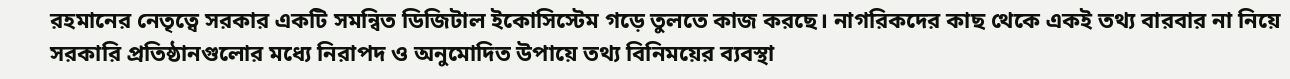রহমানের নেতৃত্বে সরকার একটি সমন্বিত ডিজিটাল ইকোসিস্টেম গড়ে তুলতে কাজ করছে। নাগরিকদের কাছ থেকে একই তথ্য বারবার না নিয়ে সরকারি প্রতিষ্ঠানগুলোর মধ্যে নিরাপদ ও অনুমোদিত উপায়ে তথ্য বিনিময়ের ব্যবস্থা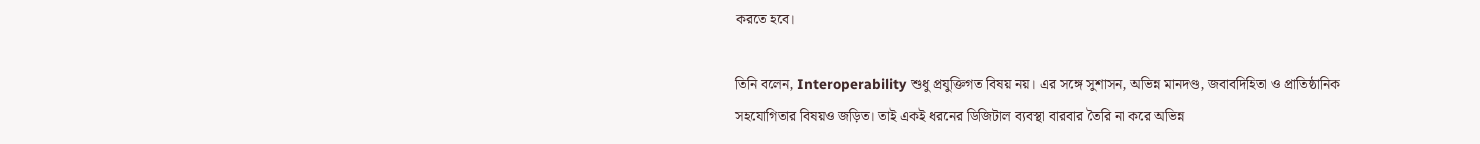করতে হবে।

তিনি বলেন, Interoperability শুধু প্রযুক্তিগত বিষয় নয়। এর সঙ্গে সুশাসন, অভিন্ন মানদণ্ড, জবাবদিহিতা ও প্রাতিষ্ঠানিক সহযোগিতার বিষয়ও জড়িত। তাই একই ধরনের ডিজিটাল ব্যবস্থা বারবার তৈরি না করে অভিন্ন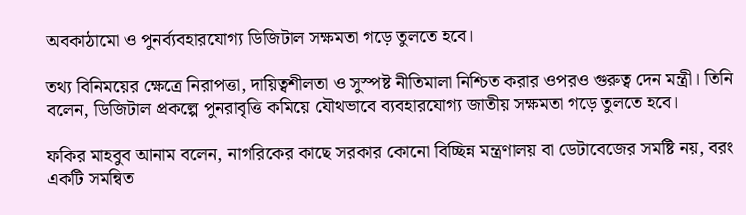অবকাঠামো ও পুনর্ব্যবহারযোগ্য ডিজিটাল সক্ষমতা গড়ে তুলতে হবে।

তথ্য বিনিময়ের ক্ষেত্রে নিরাপত্তা, দায়িত্বশীলতা ও সুস্পষ্ট নীতিমালা নিশ্চিত করার ওপরও গুরুত্ব দেন মন্ত্রী। তিনি বলেন, ডিজিটাল প্রকল্পে পুনরাবৃত্তি কমিয়ে যৌথভাবে ব্যবহারযোগ্য জাতীয় সক্ষমতা গড়ে তুলতে হবে।

ফকির মাহবুব আনাম বলেন, নাগরিকের কাছে সরকার কোনো বিচ্ছিন্ন মন্ত্রণালয় বা ডেটাবেজের সমষ্টি নয়, বরং একটি সমন্বিত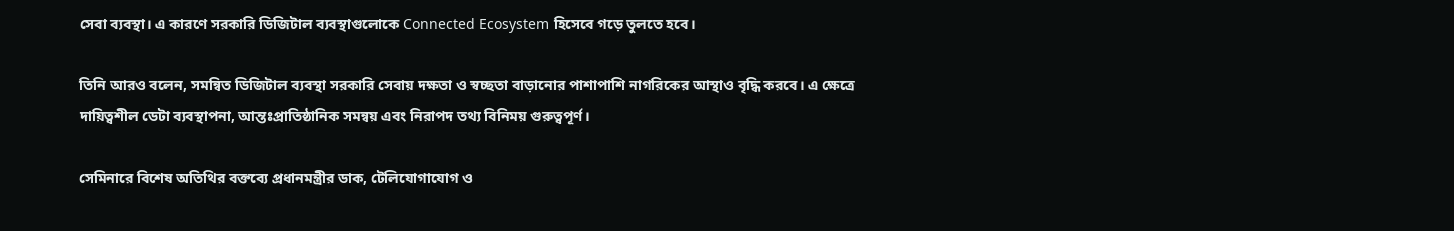সেবা ব্যবস্থা। এ কারণে সরকারি ডিজিটাল ব্যবস্থাগুলোকে Connected Ecosystem হিসেবে গড়ে তুলতে হবে।

তিনি আরও বলেন, সমন্বিত ডিজিটাল ব্যবস্থা সরকারি সেবায় দক্ষতা ও স্বচ্ছতা বাড়ানোর পাশাপাশি নাগরিকের আস্থাও বৃদ্ধি করবে। এ ক্ষেত্রে দায়িত্বশীল ডেটা ব্যবস্থাপনা, আন্তঃপ্রাতিষ্ঠানিক সমন্বয় এবং নিরাপদ তথ্য বিনিময় গুরুত্বপূর্ণ।

সেমিনারে বিশেষ অতিথির বক্তব্যে প্রধানমন্ত্রীর ডাক, টেলিযোগাযোগ ও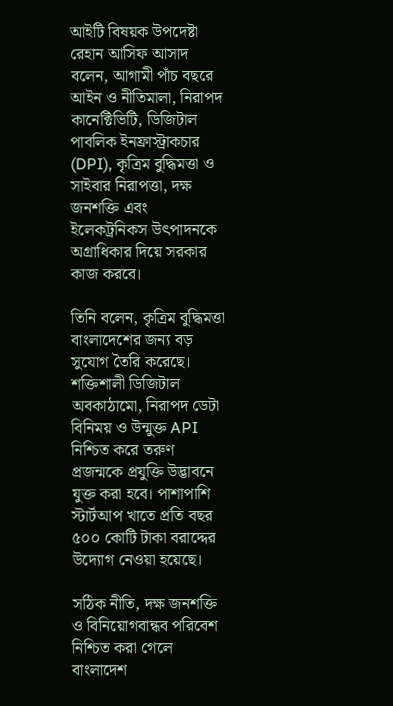আইটি বিষয়ক উপদেষ্টা রেহান আসিফ আসাদ বলেন, আগামী পাঁচ বছরে আইন ও নীতিমালা, নিরাপদ কানেক্টিভিটি, ডিজিটাল পাবলিক ইনফ্রাস্ট্রাকচার (DPI), কৃত্রিম বুদ্ধিমত্তা ও সাইবার নিরাপত্তা, দক্ষ জনশক্তি এবং ইলেকট্রনিকস উৎপাদনকে অগ্রাধিকার দিয়ে সরকার কাজ করবে।

তিনি বলেন, কৃত্রিম বুদ্ধিমত্তা বাংলাদেশের জন্য বড় সুযোগ তৈরি করেছে। শক্তিশালী ডিজিটাল অবকাঠামো, নিরাপদ ডেটা বিনিময় ও উন্মুক্ত API নিশ্চিত করে তরুণ প্রজন্মকে প্রযুক্তি উদ্ভাবনে যুক্ত করা হবে। পাশাপাশি স্টার্টআপ খাতে প্রতি বছর ৫০০ কোটি টাকা বরাদ্দের উদ্যোগ নেওয়া হয়েছে।

সঠিক নীতি, দক্ষ জনশক্তি ও বিনিয়োগবান্ধব পরিবেশ নিশ্চিত করা গেলে বাংলাদেশ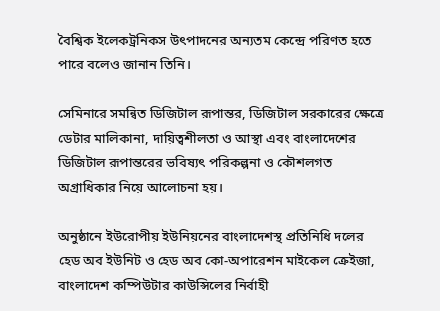বৈশ্বিক ইলেকট্রনিকস উৎপাদনের অন্যতম কেন্দ্রে পরিণত হতে পারে বলেও জানান তিনি।

সেমিনারে সমন্বিত ডিজিটাল রূপান্তর, ডিজিটাল সরকারের ক্ষেত্রে ডেটার মালিকানা, দায়িত্বশীলতা ও আস্থা এবং বাংলাদেশের ডিজিটাল রূপান্তরের ভবিষ্যৎ পরিকল্পনা ও কৌশলগত অগ্রাধিকার নিয়ে আলোচনা হয়।

অনুষ্ঠানে ইউরোপীয় ইউনিয়নের বাংলাদেশস্থ প্রতিনিধি দলের হেড অব ইউনিট ও হেড অব কো-অপারেশন মাইকেল ক্রেইজা, বাংলাদেশ কম্পিউটার কাউন্সিলের নির্বাহী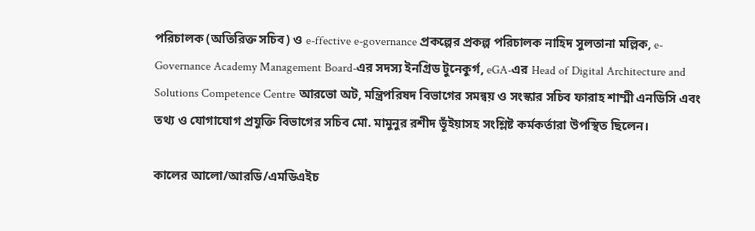পরিচালক (অতিরিক্ত সচিব) ও e-ffective e-governance প্রকল্পের প্রকল্প পরিচালক নাহিদ সুলতানা মল্লিক, e-Governance Academy Management Board-এর সদস্য ইনগ্রিড টুনেকুর্গ, eGA-এর Head of Digital Architecture and Solutions Competence Centre আরভো অট, মন্ত্রিপরিষদ বিভাগের সমন্বয় ও সংস্কার সচিব ফারাহ শাম্মী এনডিসি এবং তথ্য ও যোগাযোগ প্রযুক্তি বিভাগের সচিব মো. মামুনুর রশীদ ভূঁইয়াসহ সংশ্লিষ্ট কর্মকর্তারা উপস্থিত ছিলেন।

কালের আলো/আরডি/এমডিএইচ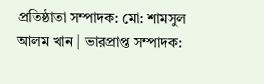প্রতিষ্ঠাতা সম্পাদক: মো: শামসুল আলম খান | ভারপ্রাপ্ত সম্পাদক: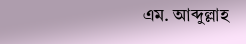এম. আব্দুল্লাহ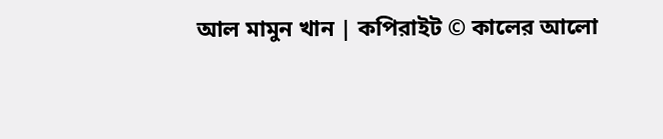আল মামুন খান | কপিরাইট © কালের আলো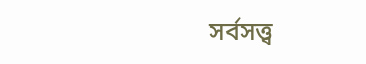সর্বসত্ত্ব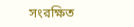সংরক্ষিত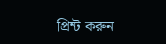প্রিন্ট করুন